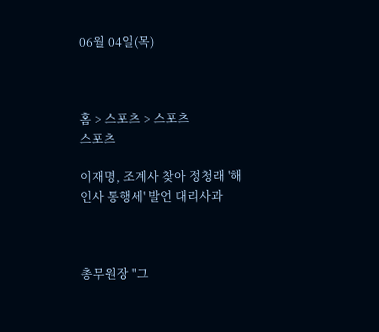06월 04일(목)



홈 > 스포츠 > 스포츠
스포츠

이재명, 조계사 찾아 정청래 '해인사 통행세' 발언 대리사과



총무원장 "그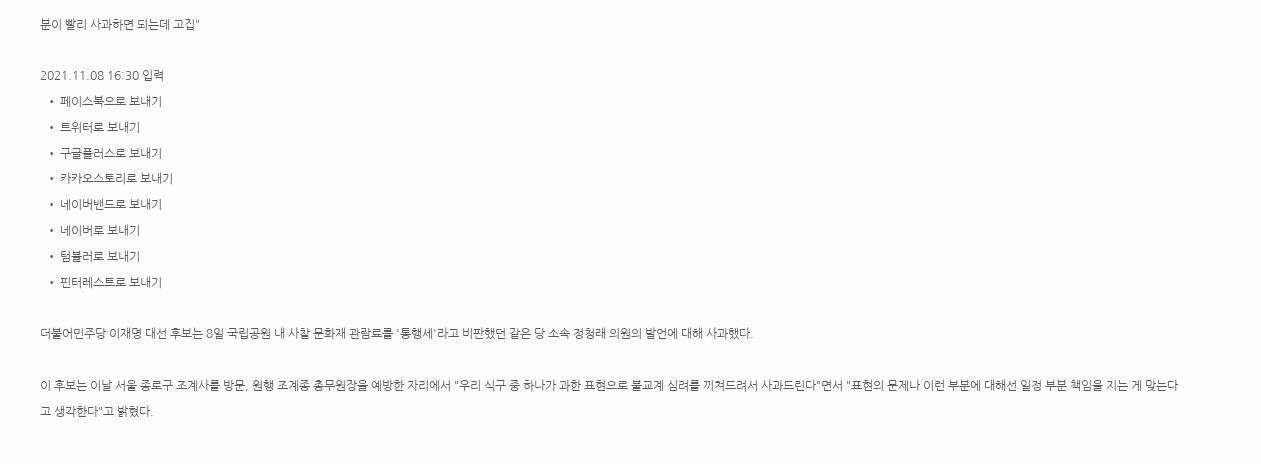분이 빨리 사과하면 되는데 고집"

2021.11.08 16:30 입력
  • 페이스북으로 보내기
  • 트위터로 보내기
  • 구글플러스로 보내기
  • 카카오스토리로 보내기
  • 네이버밴드로 보내기
  • 네이버로 보내기
  • 텀블러로 보내기
  • 핀터레스트로 보내기

더불어민주당 이재명 대선 후보는 8일 국립공원 내 사찰 문화재 관람료를 '통행세'라고 비판했던 같은 당 소속 정청래 의원의 발언에 대해 사과했다.

이 후보는 이날 서울 종로구 조계사를 방문, 원행 조계종 총무원장을 예방한 자리에서 "우리 식구 중 하나가 과한 표현으로 불교계 심려를 끼쳐드려서 사과드린다"면서 "표현의 문제나 이런 부분에 대해선 일정 부분 책임을 지는 게 맞는다고 생각한다"고 밝혔다.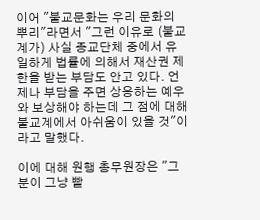이어 "불교문화는 우리 문화의 뿌리"라면서 "그런 이유로 (불교계가) 사실 종교단체 중에서 유일하게 법률에 의해서 재산권 제한을 받는 부담도 안고 있다. 언제나 부담을 주면 상응하는 예우와 보상해야 하는데 그 점에 대해 불교계에서 아쉬움이 있을 것"이라고 말했다.

이에 대해 원행 총무원장은 "그분이 그냥 빨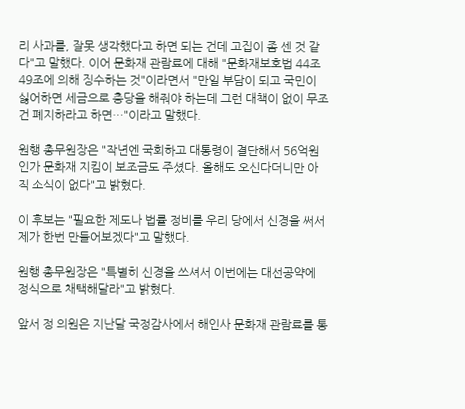리 사과를, 잘못 생각했다고 하면 되는 건데 고집이 좀 센 것 같다"고 말했다. 이어 문화재 관람료에 대해 "문화재보호법 44조 49조에 의해 징수하는 것"이라면서 "만일 부담이 되고 국민이 싫어하면 세금으로 충당을 해줘야 하는데 그런 대책이 없이 무조건 폐지하라고 하면…"이라고 말했다.

원행 총무원장은 "작년엔 국회하고 대통령이 결단해서 56억원인가 문화재 지킴이 보조금도 주셨다. 올해도 오신다더니만 아직 소식이 없다"고 밝혔다.

이 후보는 "필요한 제도나 법률 정비를 우리 당에서 신경을 써서 제가 한번 만들어보겠다"고 말했다.

원행 총무원장은 "특별히 신경을 쓰셔서 이번에는 대선공약에 정식으로 채택해달라"고 밝혔다.

앞서 정 의원은 지난달 국정감사에서 해인사 문화재 관람료를 통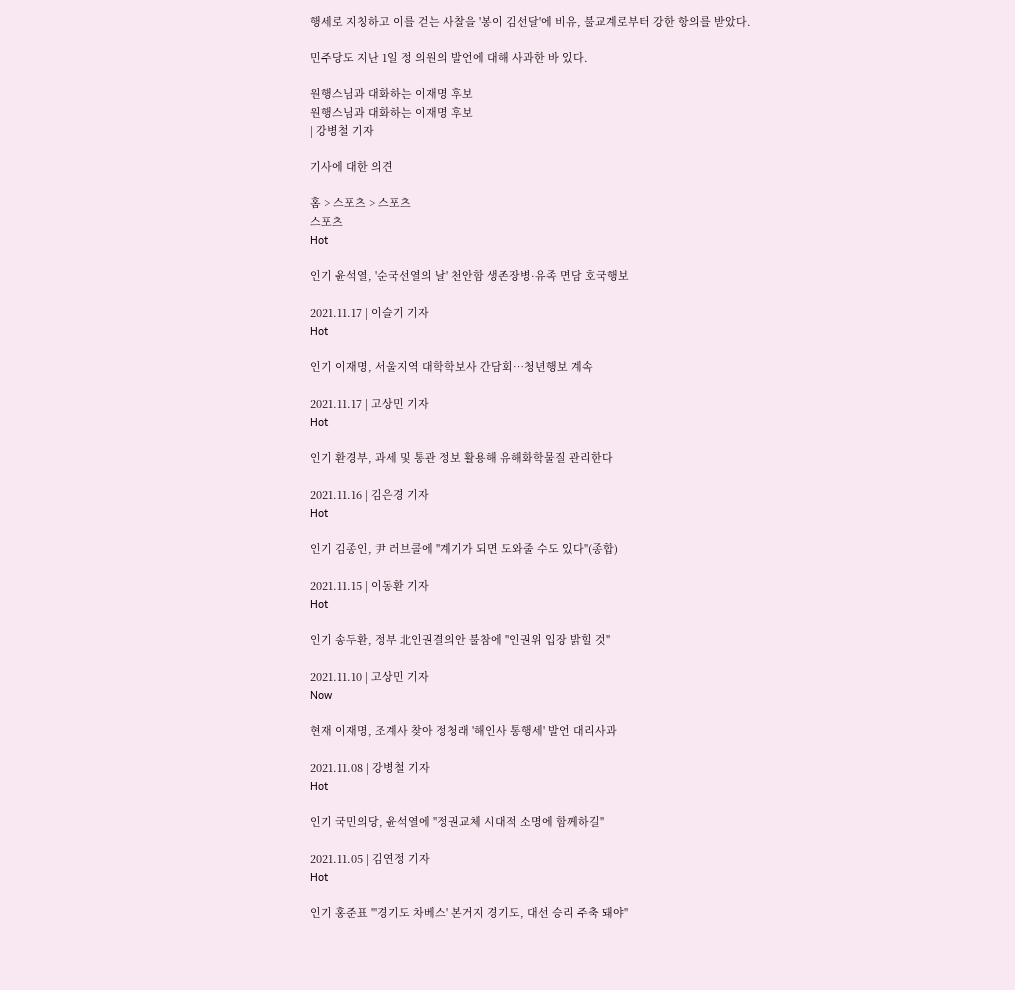행세로 지칭하고 이를 걷는 사찰을 '봉이 김선달'에 비유, 불교계로부터 강한 항의를 받았다.

민주당도 지난 1일 정 의원의 발언에 대해 사과한 바 있다.

원행스님과 대화하는 이재명 후보
원행스님과 대화하는 이재명 후보
| 강병철 기자

기사에 대한 의견

홈 > 스포츠 > 스포츠
스포츠
Hot

인기 윤석열, '순국선열의 날' 천안함 생존장병·유족 면담 호국행보

2021.11.17 | 이슬기 기자
Hot

인기 이재명, 서울지역 대학학보사 간담회…청년행보 계속

2021.11.17 | 고상민 기자
Hot

인기 환경부, 과세 및 통관 정보 활용해 유해화학물질 관리한다

2021.11.16 | 김은경 기자
Hot

인기 김종인, 尹 러브콜에 "계기가 되면 도와줄 수도 있다"(종합)

2021.11.15 | 이동환 기자
Hot

인기 송두환, 정부 北인권결의안 불참에 "인권위 입장 밝힐 것"

2021.11.10 | 고상민 기자
Now

현재 이재명, 조계사 찾아 정청래 '해인사 통행세' 발언 대리사과

2021.11.08 | 강병철 기자
Hot

인기 국민의당, 윤석열에 "정권교체 시대적 소명에 함께하길"

2021.11.05 | 김연정 기자
Hot

인기 홍준표 "'경기도 차베스' 본거지 경기도, 대선 승리 주축 돼야"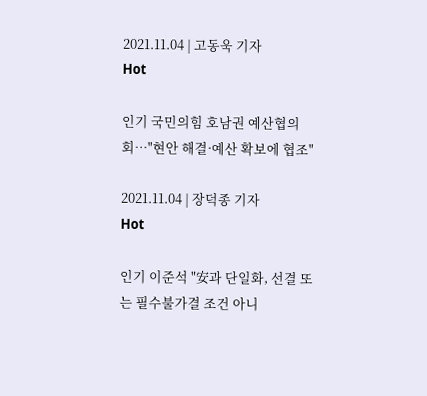2021.11.04 | 고동욱 기자
Hot

인기 국민의힘 호남권 예산협의회…"현안 해결·예산 확보에 협조"

2021.11.04 | 장덕종 기자
Hot

인기 이준석 "安과 단일화, 선결 또는 필수불가결 조건 아니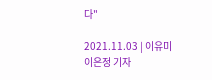다"

2021.11.03 | 이유미 이은정 기자